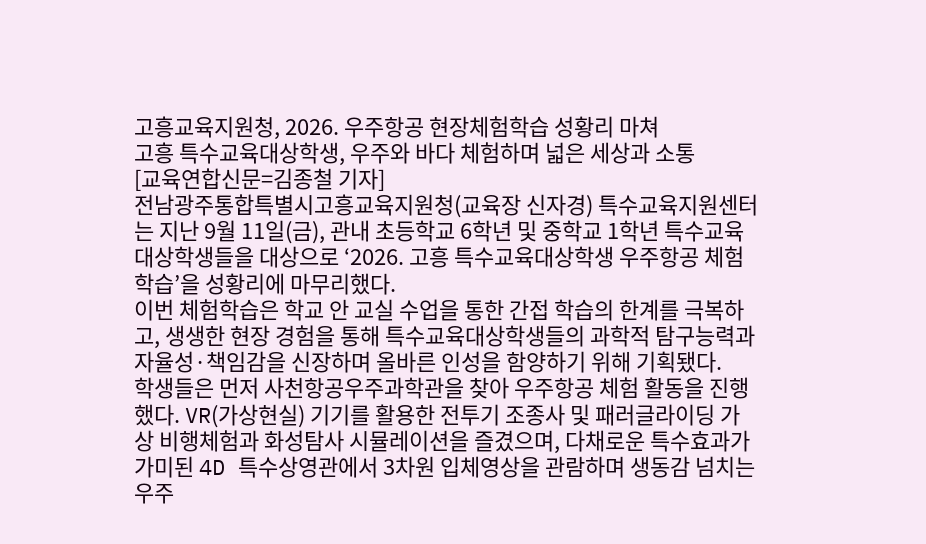고흥교육지원청, 2026. 우주항공 현장체험학습 성황리 마쳐
고흥 특수교육대상학생, 우주와 바다 체험하며 넓은 세상과 소통
[교육연합신문=김종철 기자]
전남광주통합특별시고흥교육지원청(교육장 신자경) 특수교육지원센터는 지난 9월 11일(금), 관내 초등학교 6학년 및 중학교 1학년 특수교육대상학생들을 대상으로 ‘2026. 고흥 특수교육대상학생 우주항공 체험학습’을 성황리에 마무리했다.
이번 체험학습은 학교 안 교실 수업을 통한 간접 학습의 한계를 극복하고, 생생한 현장 경험을 통해 특수교육대상학생들의 과학적 탐구능력과 자율성·책임감을 신장하며 올바른 인성을 함양하기 위해 기획됐다.
학생들은 먼저 사천항공우주과학관을 찾아 우주항공 체험 활동을 진행했다. VR(가상현실) 기기를 활용한 전투기 조종사 및 패러글라이딩 가상 비행체험과 화성탐사 시뮬레이션을 즐겼으며, 다채로운 특수효과가 가미된 4D 특수상영관에서 3차원 입체영상을 관람하며 생동감 넘치는 우주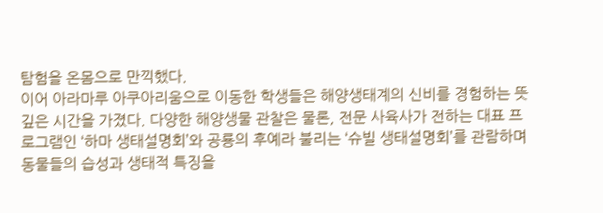탐험을 온몸으로 만끽했다.
이어 아라마루 아쿠아리움으로 이동한 학생들은 해양생태계의 신비를 경험하는 뜻깊은 시간을 가졌다. 다양한 해양생물 관찰은 물론, 전문 사육사가 전하는 대표 프로그램인 ‘하마 생태설명회’와 공룡의 후예라 불리는 ‘슈빌 생태설명회’를 관람하며 동물들의 습성과 생태적 특징을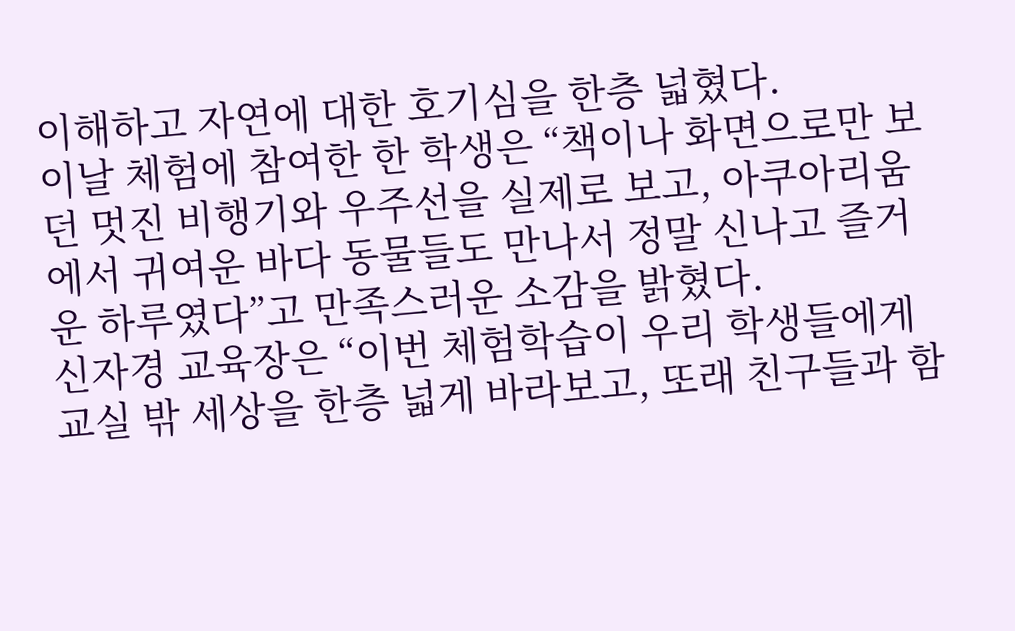이해하고 자연에 대한 호기심을 한층 넓혔다.
이날 체험에 참여한 한 학생은 “책이나 화면으로만 보던 멋진 비행기와 우주선을 실제로 보고, 아쿠아리움에서 귀여운 바다 동물들도 만나서 정말 신나고 즐거운 하루였다”고 만족스러운 소감을 밝혔다.
신자경 교육장은 “이번 체험학습이 우리 학생들에게 교실 밖 세상을 한층 넓게 바라보고, 또래 친구들과 함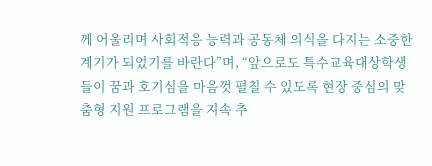께 어울리며 사회적응 능력과 공동체 의식을 다지는 소중한 계기가 되었기를 바란다”며, “앞으로도 특수교육대상학생들이 꿈과 호기심을 마음껏 펼칠 수 있도록 현장 중심의 맞춤형 지원 프로그램을 지속 추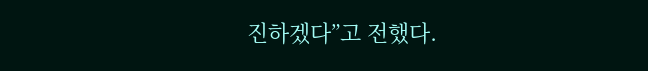진하겠다”고 전했다.